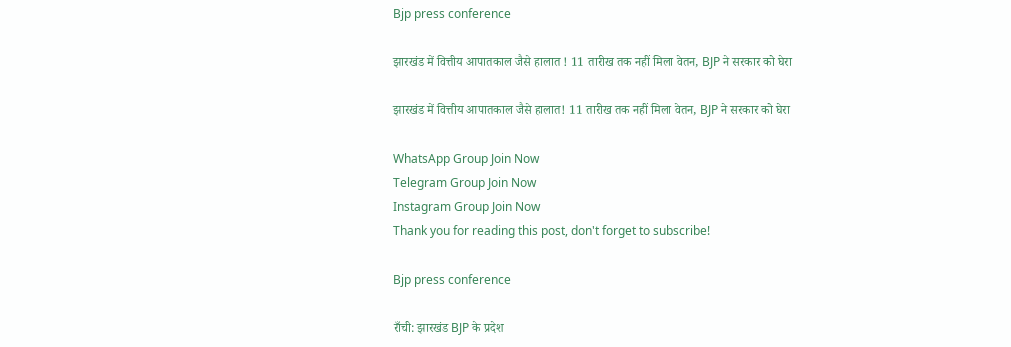Bjp press conference

झारखंड में वित्तीय आपातकाल जैसे हालात ! 11 तारीख तक नहीं मिला वेतन, BJP ने सरकार को घेरा

झारखंड में वित्तीय आपातकाल जैसे हालात! 11 तारीख तक नहीं मिला वेतन, BJP ने सरकार को घेरा

WhatsApp Group Join Now
Telegram Group Join Now
Instagram Group Join Now
Thank you for reading this post, don't forget to subscribe!

Bjp press conference

राँची: झारखंड BJP के प्रदेश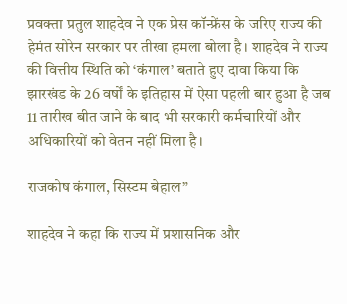प्रवक्ता प्रतुल शाहदेव ने एक प्रेस कॉन्फ्रेंस के जरिए राज्य की हेमंत सोरेन सरकार पर तीखा हमला बोला है। शाहदेव ने राज्य की वित्तीय स्थिति को ‘कंगाल’ बताते हुए दावा किया कि झारखंड के 26 वर्षों के इतिहास में ऐसा पहली बार हुआ है जब 11 तारीख बीत जाने के बाद भी सरकारी कर्मचारियों और अधिकारियों को वेतन नहीं मिला है।

राजकोष कंगाल, सिस्टम बेहाल”

शाहदेव ने कहा कि राज्य में प्रशासनिक और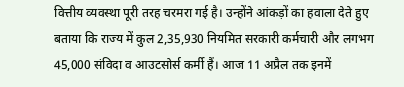वित्तीय व्यवस्था पूरी तरह चरमरा गई है। उन्होंने आंकड़ों का हवाला देते हुए बताया कि राज्य में कुल 2,35,930 नियमित सरकारी कर्मचारी और लगभग 45,000 संविदा व आउटसोर्स कर्मी हैं। आज 11 अप्रैल तक इनमें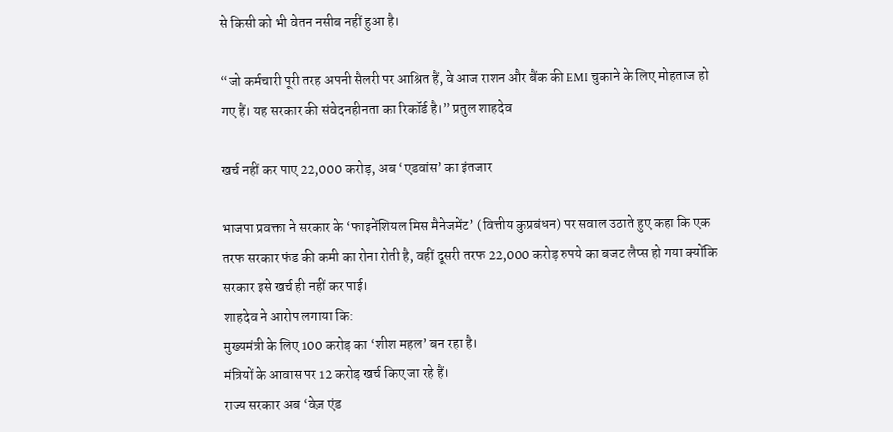से किसी को भी वेतन नसीब नहीं हुआ है।

“जो कर्मचारी पूरी तरह अपनी सैलरी पर आश्रित हैं, वे आज राशन और बैंक की EMI चुकाने के लिए मोहताज हो गए हैं। यह सरकार की संवेदनहीनता का रिकॉर्ड है।” प्रतुल शाहदेव

खर्च नहीं कर पाए 22,000 करोड़, अब ‘एडवांस’ का इंतजार

भाजपा प्रवक्ता ने सरकार के ‘फाइनेंशियल मिस मैनेजमेंट’ (वित्तीय कुप्रबंधन) पर सवाल उठाते हुए कहा कि एक तरफ सरकार फंड की कमी का रोना रोती है, वहीं दूसरी तरफ 22,000 करोड़ रुपये का बजट लैप्स हो गया क्योंकि सरकार इसे खर्च ही नहीं कर पाई।
शाहदेव ने आरोप लगाया कि:
मुख्यमंत्री के लिए 100 करोड़ का ‘शीश महल’ बन रहा है।
मंत्रियों के आवास पर 12 करोड़ खर्च किए जा रहे हैं।
राज्य सरकार अब ‘वेज़ एंड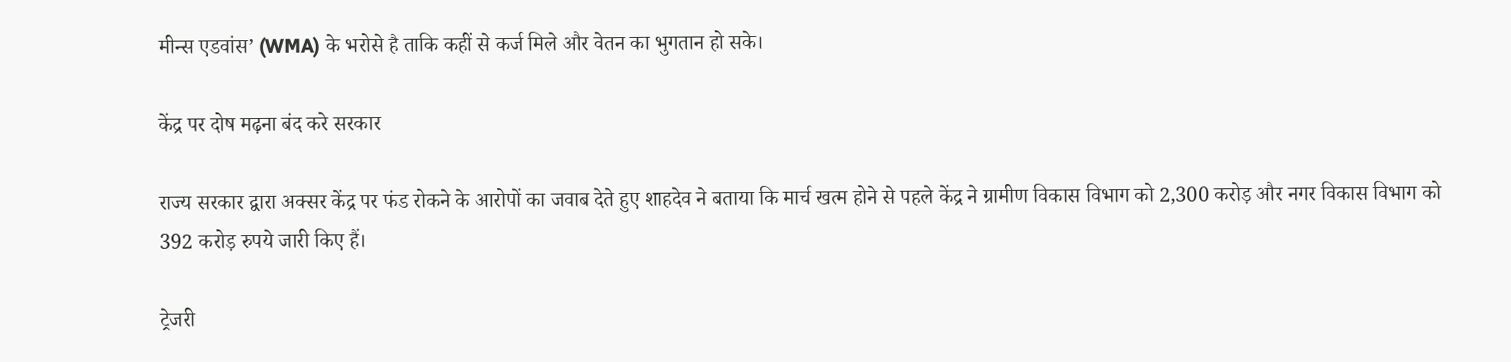मीन्स एडवांस’ (WMA) के भरोसे है ताकि कहीं से कर्ज मिले और वेतन का भुगतान हो सके।

केंद्र पर दोष मढ़ना बंद करे सरकार

राज्य सरकार द्वारा अक्सर केंद्र पर फंड रोकने के आरोपों का जवाब देते हुए शाहदेव ने बताया कि मार्च खत्म होने से पहले केंद्र ने ग्रामीण विकास विभाग को 2,300 करोड़ और नगर विकास विभाग को 392 करोड़ रुपये जारी किए हैं।

ट्रेजरी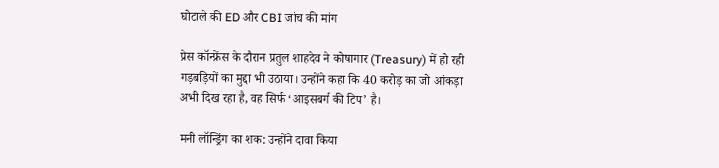घोटाले की ED और CBI जांच की मांग

प्रेस कॉन्फ्रेंस के दौरान प्रतुल शाहदेव ने कोषागार (Treasury) में हो रही गड़बड़ियों का मुद्दा भी उठाया। उन्होंने कहा कि 40 करोड़ का जो आंकड़ा अभी दिख रहा है, वह सिर्फ ‘आइसबर्ग की टिप’ है।

मनी लॉन्ड्रिंग का शक: उन्होंने दावा किया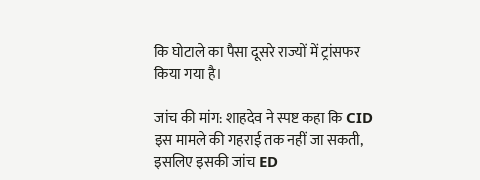कि घोटाले का पैसा दूसरे राज्यों में ट्रांसफर किया गया है।

जांच की मांग: शाहदेव ने स्पष्ट कहा कि CID इस मामले की गहराई तक नहीं जा सकती, इसलिए इसकी जांच ED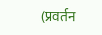(प्रवर्तन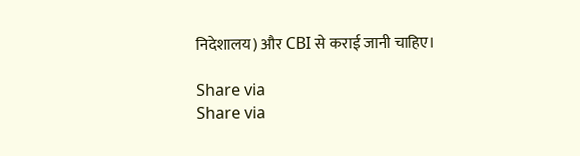निदेशालय) और CBI से कराई जानी चाहिए।

Share via
Share via